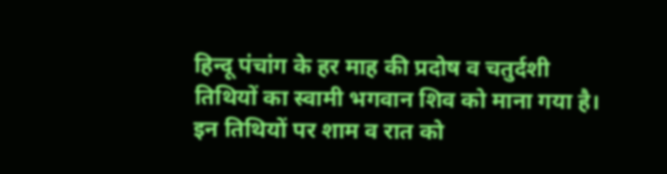हिन्दू पंचांग के हर माह की प्रदोष व चतुर्दशी तिथियों का स्वामी भगवान शिव को माना गया है। इन तिथियों पर शाम व रात को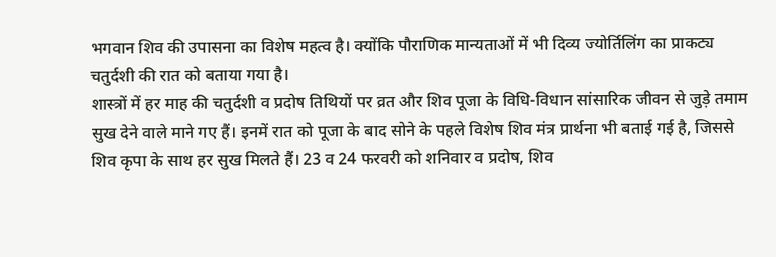भगवान शिव की उपासना का विशेष महत्व है। क्योंकि पौराणिक मान्यताओं में भी दिव्य ज्योर्तिलिंग का प्राकट्य चतुर्दशी की रात को बताया गया है।
शास्त्रों में हर माह की चतुर्दशी व प्रदोष तिथियों पर व्रत और शिव पूजा के विधि-विधान सांसारिक जीवन से जुड़े तमाम सुख देने वाले माने गए हैं। इनमें रात को पूजा के बाद सोने के पहले विशेष शिव मंत्र प्रार्थना भी बताई गई है, जिससे शिव कृपा के साथ हर सुख मिलते हैं। 23 व 24 फरवरी को शनिवार व प्रदोष, शिव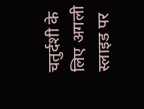चतुर्दशी के लिए अगली स्लाइड पर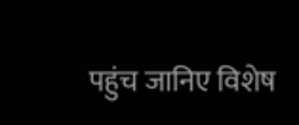पहुंच जानिए विशेष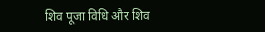शिव पूजा विधि और शिव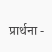प्रार्थना -